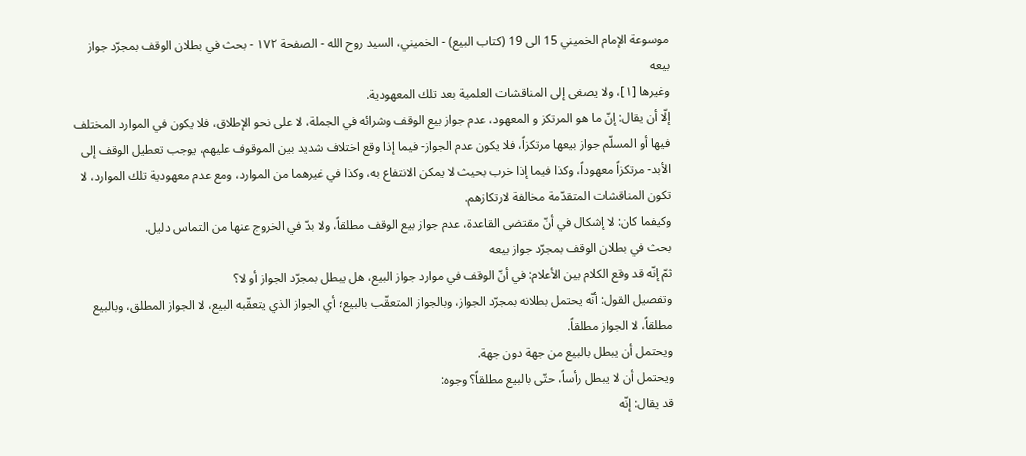موسوعة الإمام الخميني 15 الى 19 (كتاب البيع) - الخميني، السيد روح الله - الصفحة ١٧٢ - بحث في بطلان الوقف بمجرّد جواز بيعه
وغيرها [١]، ولا يصغى إلى المناقشات العلمية بعد تلك المعهودية.
إلّا أن يقال: إنّ ما هو المرتكز و المعهود، عدم جواز بيع الوقف وشرائه في الجملة، لا على نحو الإطلاق، فلا يكون في الموارد المختلف فيها أو المسلّم جواز بيعها مرتكزاً، فلا يكون عدم الجواز- فيما إذا وقع اختلاف شديد بين الموقوف عليهم، يوجب تعطيل الوقف إلى الأبد- مرتكزاً معهوداً، وكذا فيما إذا خرب بحيث لا يمكن الانتفاع به، وكذا في غيرهما من الموارد، ومع عدم معهودية تلك الموارد، لا تكون المناقشات المتقدّمة مخالفة لارتكازهم.
وكيفما كان: لا إشكال في أنّ مقتضى القاعدة، عدم جواز بيع الوقف مطلقاً، ولا بدّ في الخروج عنها من التماس دليل.
بحث في بطلان الوقف بمجرّد جواز بيعه
ثمّ إنّه قد وقع الكلام بين الأعلام: في أنّ الوقف في موارد جواز البيع، هل يبطل بمجرّد الجواز أو لا؟
وتفصيل القول: أنّه يحتمل بطلانه بمجرّد الجواز، وبالجواز المتعقّب بالبيع؛ أي الجواز الذي يتعقّبه البيع، لا الجواز المطلق، وبالبيع مطلقاً، لا الجواز مطلقاً.
ويحتمل أن يبطل بالبيع من جهة دون جهة.
ويحتمل أن لا يبطل رأساً، حتّى بالبيع مطلقاً؟ وجوه:
قد يقال: إنّه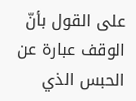على القول بأنّ الوقف عبارة عن الحبس الذي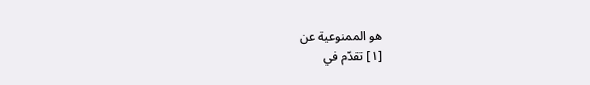هو الممنوعية عن
[١] تقدّم في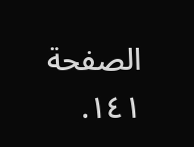الصفحة ١٤١.